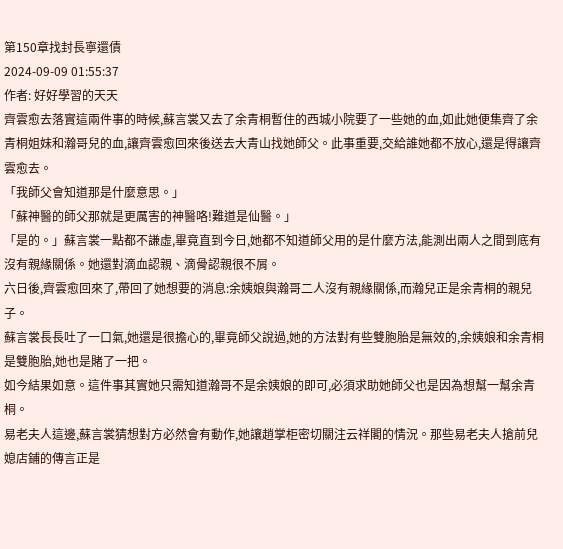第150章找封長寧還債
2024-09-09 01:55:37
作者: 好好學習的天天
齊雲愈去落實這兩件事的時候,蘇言裳又去了余青桐暫住的西城小院要了一些她的血,如此她便集齊了余青桐姐妹和瀚哥兒的血,讓齊雲愈回來後送去大青山找她師父。此事重要,交給誰她都不放心,還是得讓齊雲愈去。
「我師父會知道那是什麼意思。」
「蘇神醫的師父那就是更厲害的神醫咯!難道是仙醫。」
「是的。」蘇言裳一點都不謙虛,畢竟直到今日,她都不知道師父用的是什麼方法,能測出兩人之間到底有沒有親緣關係。她還對滴血認親、滴骨認親很不屑。
六日後,齊雲愈回來了,帶回了她想要的消息:余姨娘與瀚哥二人沒有親緣關係,而瀚兒正是余青桐的親兒子。
蘇言裳長長吐了一口氣,她還是很擔心的,畢竟師父說過,她的方法對有些雙胞胎是無效的,余姨娘和余青桐是雙胞胎,她也是賭了一把。
如今結果如意。這件事其實她只需知道瀚哥不是余姨娘的即可,必須求助她師父也是因為想幫一幫余青桐。
易老夫人這邊,蘇言裳猜想對方必然會有動作,她讓趙掌柜密切關注云祥閣的情況。那些易老夫人搶前兒媳店鋪的傳言正是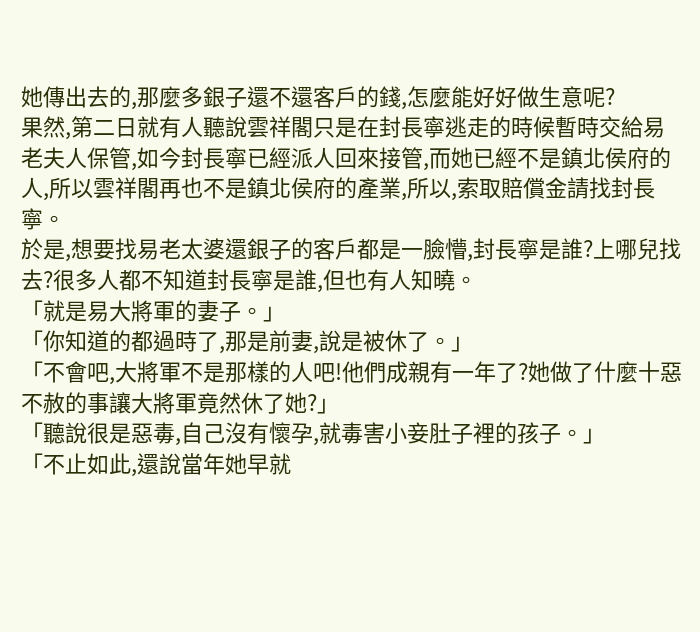她傳出去的,那麼多銀子還不還客戶的錢,怎麼能好好做生意呢?
果然,第二日就有人聽說雲祥閣只是在封長寧逃走的時候暫時交給易老夫人保管,如今封長寧已經派人回來接管,而她已經不是鎮北侯府的人,所以雲祥閣再也不是鎮北侯府的產業,所以,索取賠償金請找封長寧。
於是,想要找易老太婆還銀子的客戶都是一臉懵,封長寧是誰?上哪兒找去?很多人都不知道封長寧是誰,但也有人知曉。
「就是易大將軍的妻子。」
「你知道的都過時了,那是前妻,說是被休了。」
「不會吧,大將軍不是那樣的人吧!他們成親有一年了?她做了什麼十惡不赦的事讓大將軍竟然休了她?」
「聽說很是惡毒,自己沒有懷孕,就毒害小妾肚子裡的孩子。」
「不止如此,還說當年她早就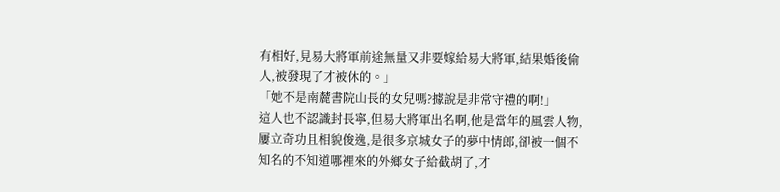有相好,見易大將軍前途無量又非要嫁給易大將軍,結果婚後偷人,被發現了才被休的。」
「她不是南麓書院山長的女兒嗎?據說是非常守禮的啊!」
這人也不認識封長寧,但易大將軍出名啊,他是當年的風雲人物,屢立奇功且相貌俊逸,是很多京城女子的夢中情郎,卻被一個不知名的不知道哪裡來的外鄉女子給截胡了,才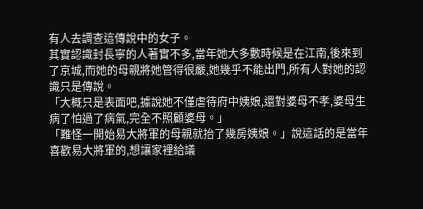有人去調查這傳說中的女子。
其實認識封長寧的人著實不多,當年她大多數時候是在江南,後來到了京城,而她的母親將她管得很嚴,她幾乎不能出門,所有人對她的認識只是傳說。
「大概只是表面吧,據說她不僅虐待府中姨娘,還對婆母不孝,婆母生病了怕過了病氣,完全不照顧婆母。」
「難怪一開始易大將軍的母親就抬了幾房姨娘。」說這話的是當年喜歡易大將軍的,想讓家裡給議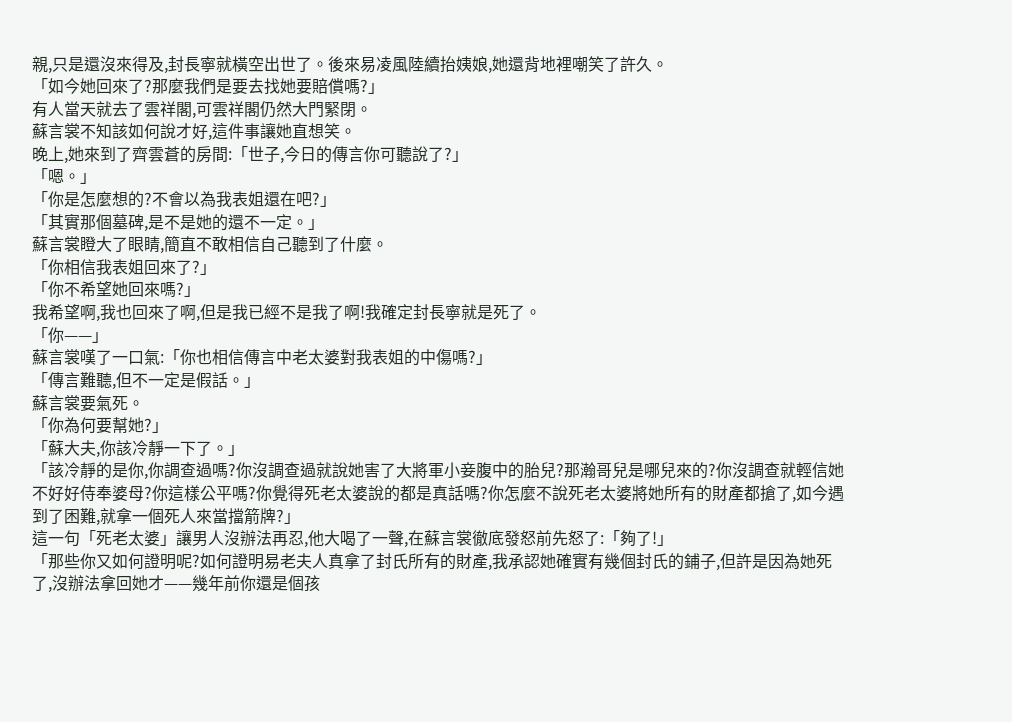親,只是還沒來得及,封長寧就橫空出世了。後來易凌風陸續抬姨娘,她還背地裡嘲笑了許久。
「如今她回來了?那麼我們是要去找她要賠償嗎?」
有人當天就去了雲祥閣,可雲祥閣仍然大門緊閉。
蘇言裳不知該如何說才好,這件事讓她直想笑。
晚上,她來到了齊雲蒼的房間:「世子,今日的傳言你可聽說了?」
「嗯。」
「你是怎麼想的?不會以為我表姐還在吧?」
「其實那個墓碑,是不是她的還不一定。」
蘇言裳瞪大了眼睛,簡直不敢相信自己聽到了什麼。
「你相信我表姐回來了?」
「你不希望她回來嗎?」
我希望啊,我也回來了啊,但是我已經不是我了啊!我確定封長寧就是死了。
「你——」
蘇言裳嘆了一口氣:「你也相信傳言中老太婆對我表姐的中傷嗎?」
「傳言難聽,但不一定是假話。」
蘇言裳要氣死。
「你為何要幫她?」
「蘇大夫,你該冷靜一下了。」
「該冷靜的是你,你調查過嗎?你沒調查過就說她害了大將軍小妾腹中的胎兒?那瀚哥兒是哪兒來的?你沒調查就輕信她不好好侍奉婆母?你這樣公平嗎?你覺得死老太婆說的都是真話嗎?你怎麼不說死老太婆將她所有的財產都搶了,如今遇到了困難,就拿一個死人來當擋箭牌?」
這一句「死老太婆」讓男人沒辦法再忍,他大喝了一聲,在蘇言裳徹底發怒前先怒了:「夠了!」
「那些你又如何證明呢?如何證明易老夫人真拿了封氏所有的財產,我承認她確實有幾個封氏的鋪子,但許是因為她死了,沒辦法拿回她才——幾年前你還是個孩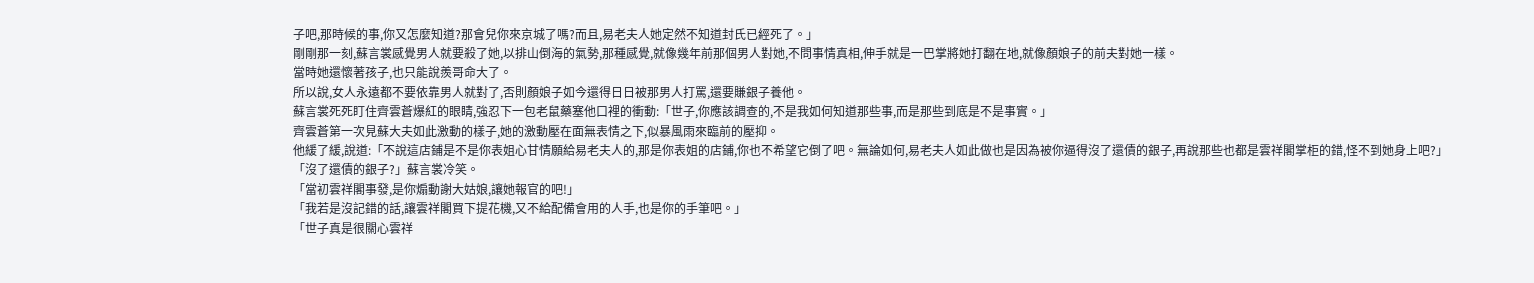子吧,那時候的事,你又怎麼知道?那會兒你來京城了嗎?而且,易老夫人她定然不知道封氏已經死了。」
剛剛那一刻,蘇言裳感覺男人就要殺了她,以排山倒海的氣勢,那種感覺,就像幾年前那個男人對她,不問事情真相,伸手就是一巴掌將她打翻在地,就像顏娘子的前夫對她一樣。
當時她還懷著孩子,也只能說羨哥命大了。
所以說,女人永遠都不要依靠男人就對了,否則顏娘子如今還得日日被那男人打罵,還要賺銀子養他。
蘇言裳死死盯住齊雲蒼爆紅的眼睛,強忍下一包老鼠藥塞他口裡的衝動:「世子,你應該調查的,不是我如何知道那些事,而是那些到底是不是事實。」
齊雲蒼第一次見蘇大夫如此激動的樣子,她的激動壓在面無表情之下,似暴風雨來臨前的壓抑。
他緩了緩,說道:「不說這店鋪是不是你表姐心甘情願給易老夫人的,那是你表姐的店鋪,你也不希望它倒了吧。無論如何,易老夫人如此做也是因為被你逼得沒了還債的銀子,再說那些也都是雲祥閣掌柜的錯,怪不到她身上吧?」
「沒了還債的銀子?」蘇言裳冷笑。
「當初雲祥閣事發,是你煽動謝大姑娘,讓她報官的吧!」
「我若是沒記錯的話,讓雲祥閣買下提花機,又不給配備會用的人手,也是你的手筆吧。」
「世子真是很關心雲祥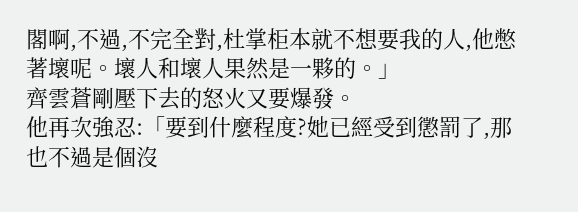閣啊,不過,不完全對,杜掌柜本就不想要我的人,他憋著壞呢。壞人和壞人果然是一夥的。」
齊雲蒼剛壓下去的怒火又要爆發。
他再次強忍:「要到什麼程度?她已經受到懲罰了,那也不過是個沒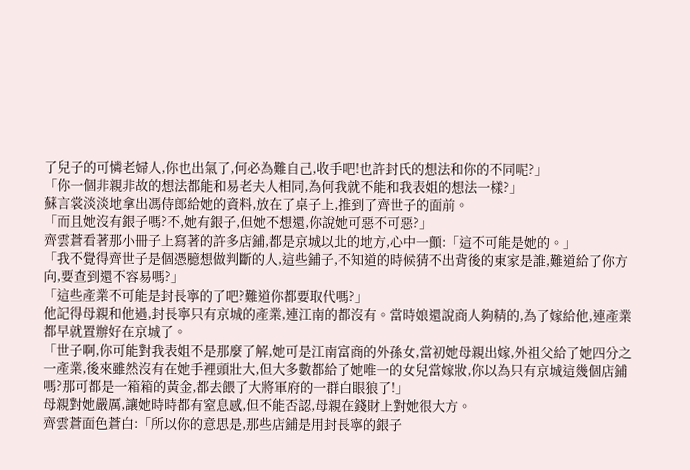了兒子的可憐老婦人,你也出氣了,何必為難自己,收手吧!也許封氏的想法和你的不同呢?」
「你一個非親非故的想法都能和易老夫人相同,為何我就不能和我表姐的想法一樣?」
蘇言裳淡淡地拿出馮侍郎給她的資料,放在了桌子上,推到了齊世子的面前。
「而且她沒有銀子嗎?不,她有銀子,但她不想還,你說她可惡不可惡?」
齊雲蒼看著那小冊子上寫著的許多店鋪,都是京城以北的地方,心中一顫:「這不可能是她的。」
「我不覺得齊世子是個憑臆想做判斷的人,這些鋪子,不知道的時候猜不出背後的東家是誰,難道給了你方向,要查到還不容易嗎?」
「這些產業不可能是封長寧的了吧?難道你都要取代嗎?」
他記得母親和他過,封長寧只有京城的產業,連江南的都沒有。當時娘還說商人夠精的,為了嫁給他,連產業都早就置辦好在京城了。
「世子啊,你可能對我表姐不是那麼了解,她可是江南富商的外孫女,當初她母親出嫁,外祖父給了她四分之一產業,後來雖然沒有在她手裡頭壯大,但大多數都給了她唯一的女兒當嫁妝,你以為只有京城這幾個店鋪嗎?那可都是一箱箱的黃金,都去餵了大將軍府的一群白眼狼了!」
母親對她嚴厲,讓她時時都有窒息感,但不能否認,母親在錢財上對她很大方。
齊雲蒼面色蒼白:「所以你的意思是,那些店鋪是用封長寧的銀子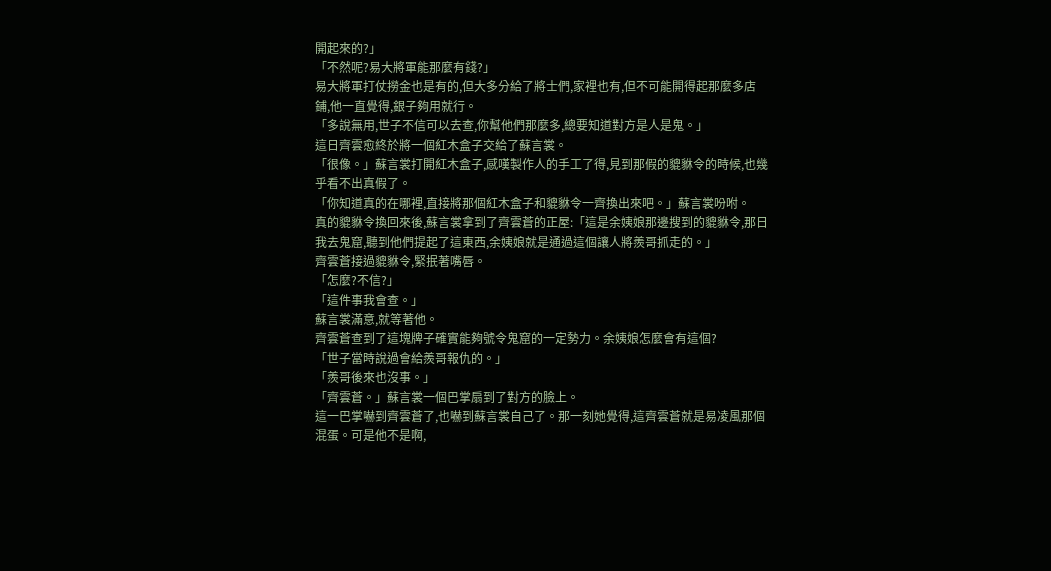開起來的?」
「不然呢?易大將軍能那麼有錢?」
易大將軍打仗撈金也是有的,但大多分給了將士們,家裡也有,但不可能開得起那麼多店鋪,他一直覺得,銀子夠用就行。
「多說無用,世子不信可以去查,你幫他們那麼多,總要知道對方是人是鬼。」
這日齊雲愈終於將一個紅木盒子交給了蘇言裳。
「很像。」蘇言裳打開紅木盒子,感嘆製作人的手工了得,見到那假的貔貅令的時候,也幾乎看不出真假了。
「你知道真的在哪裡,直接將那個紅木盒子和貔貅令一齊換出來吧。」蘇言裳吩咐。
真的貔貅令換回來後,蘇言裳拿到了齊雲蒼的正屋:「這是余姨娘那邊搜到的貔貅令,那日我去鬼窟,聽到他們提起了這東西,余姨娘就是通過這個讓人將羨哥抓走的。」
齊雲蒼接過貔貅令,緊抿著嘴唇。
「怎麼?不信?」
「這件事我會查。」
蘇言裳滿意,就等著他。
齊雲蒼查到了這塊牌子確實能夠號令鬼窟的一定勢力。余姨娘怎麼會有這個?
「世子當時說過會給羨哥報仇的。」
「羨哥後來也沒事。」
「齊雲蒼。」蘇言裳一個巴掌扇到了對方的臉上。
這一巴掌嚇到齊雲蒼了,也嚇到蘇言裳自己了。那一刻她覺得,這齊雲蒼就是易凌風那個混蛋。可是他不是啊,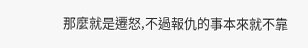那麼就是遷怒,不過報仇的事本來就不靠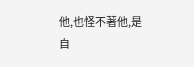他,也怪不著他,是自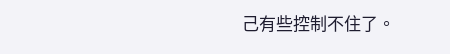己有些控制不住了。